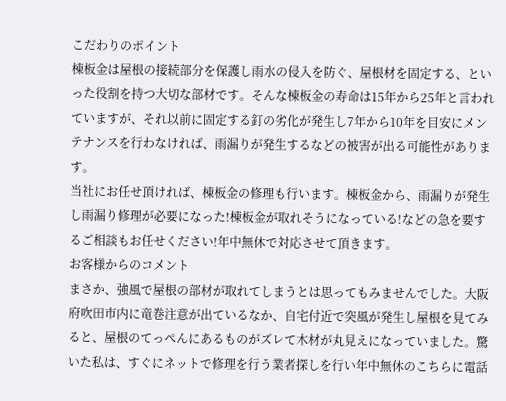こだわりのポイント
棟板金は屋根の接続部分を保護し雨水の侵入を防ぐ、屋根材を固定する、といった役割を持つ大切な部材です。そんな棟板金の寿命は15年から25年と言われていますが、それ以前に固定する釘の劣化が発生し7年から10年を目安にメンテナンスを行わなければ、雨漏りが発生するなどの被害が出る可能性があります。
当社にお任せ頂ければ、棟板金の修理も行います。棟板金から、雨漏りが発生し雨漏り修理が必要になった!棟板金が取れそうになっている!などの急を要するご相談もお任せください!年中無休で対応させて頂きます。
お客様からのコメント
まさか、強風で屋根の部材が取れてしまうとは思ってもみませんでした。大阪府吹田市内に竜巻注意が出ているなか、自宅付近で突風が発生し屋根を見てみると、屋根のてっぺんにあるものがズレて木材が丸見えになっていました。驚いた私は、すぐにネットで修理を行う業者探しを行い年中無休のこちらに電話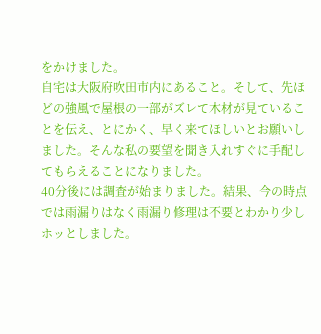をかけました。
自宅は大阪府吹田市内にあること。そして、先ほどの強風で屋根の一部がズレて木材が見ていることを伝え、とにかく、早く来てほしいとお願いしました。そんな私の要望を聞き入れすぐに手配してもらえることになりました。
40分後には調査が始まりました。結果、今の時点では雨漏りはなく雨漏り修理は不要とわかり少しホッとしました。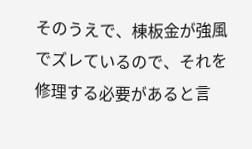そのうえで、棟板金が強風でズレているので、それを修理する必要があると言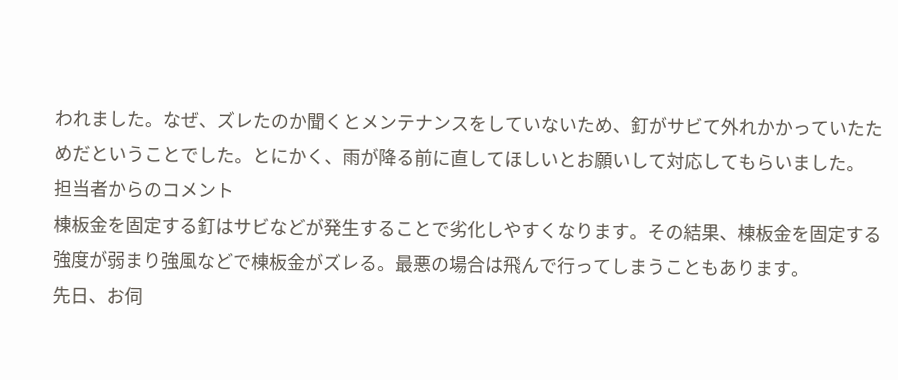われました。なぜ、ズレたのか聞くとメンテナンスをしていないため、釘がサビて外れかかっていたためだということでした。とにかく、雨が降る前に直してほしいとお願いして対応してもらいました。
担当者からのコメント
棟板金を固定する釘はサビなどが発生することで劣化しやすくなります。その結果、棟板金を固定する強度が弱まり強風などで棟板金がズレる。最悪の場合は飛んで行ってしまうこともあります。
先日、お伺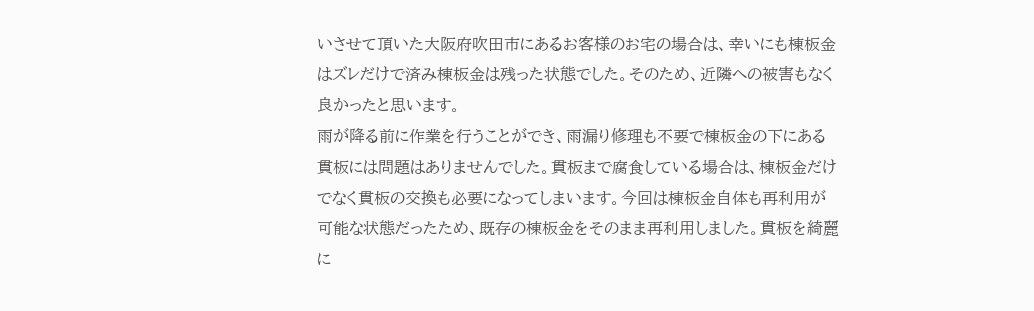いさせて頂いた大阪府吹田市にあるお客様のお宅の場合は、幸いにも棟板金はズレだけで済み棟板金は残った状態でした。そのため、近隣への被害もなく良かったと思います。
雨が降る前に作業を行うことができ、雨漏り修理も不要で棟板金の下にある貫板には問題はありませんでした。貫板まで腐食している場合は、棟板金だけでなく貫板の交換も必要になってしまいます。今回は棟板金自体も再利用が可能な状態だったため、既存の棟板金をそのまま再利用しました。貫板を綺麗に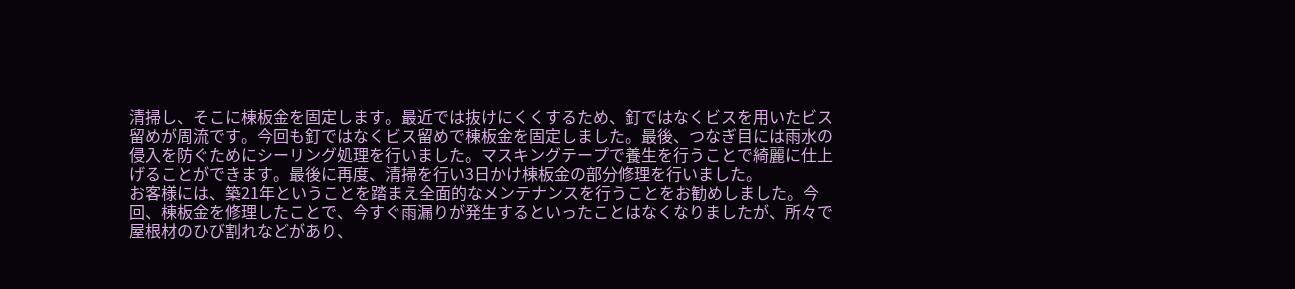清掃し、そこに棟板金を固定します。最近では抜けにくくするため、釘ではなくビスを用いたビス留めが周流です。今回も釘ではなくビス留めで棟板金を固定しました。最後、つなぎ目には雨水の侵入を防ぐためにシーリング処理を行いました。マスキングテープで養生を行うことで綺麗に仕上げることができます。最後に再度、清掃を行い3日かけ棟板金の部分修理を行いました。
お客様には、築21年ということを踏まえ全面的なメンテナンスを行うことをお勧めしました。今回、棟板金を修理したことで、今すぐ雨漏りが発生するといったことはなくなりましたが、所々で屋根材のひび割れなどがあり、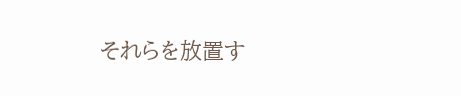それらを放置す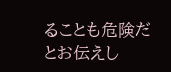ることも危険だとお伝えし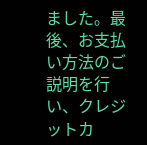ました。最後、お支払い方法のご説明を行い、クレジットカ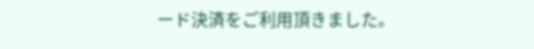ード決済をご利用頂きました。